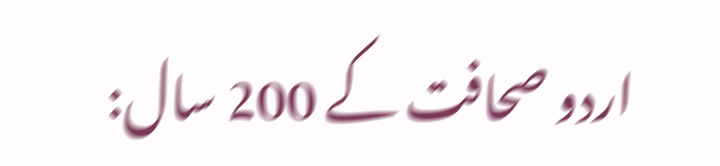اردو صحافت کے 200 سال: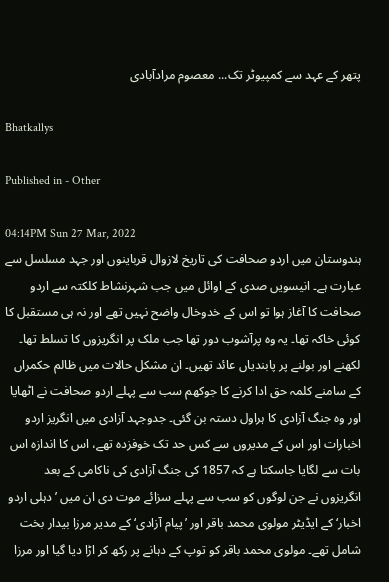پتھر کے عہد سے کمپیوٹر تک... معصوم مرادآبادی

Bhatkallys

Published in - Other

04:14PM Sun 27 Mar, 2022
ہندوستان میں اردو صحافت کی تاریخ لازوال قرباینوں اور جہد مسلسل سے عبارت ہے۔ انیسویں صدی کے اوائل میں جب شہرنشاط کلکتہ سے اردو صحافت کا آغاز ہوا تو اس کے خدوخال واضح نہیں تھے اور نہ ہی مستقبل کا کوئی خاکہ تھا۔ یہ وہ پرآشوب دور تھا جب ملک پر انگریزوں کا تسلط تھا۔ لکھنے اور بولنے پر پابندیاں عائد تھیں۔ ان مشکل حالات میں ظالم حکمراں کے سامنے کلمہ حق ادا کرنے کا جوکھم سب سے پہلے اردو صحافت نے اٹھایا اور وہ جنگ آزادی کا ہراول دستہ بن گئی۔ جدوجہد آزادی میں انگریز اردو اخبارات اور اس کے مدیروں سے کس حد تک خوفزدہ تھے، اس کا اندازہ اس بات سے لگایا جاسکتا ہے کہ 1857 کی جنگ آزادی کی ناکامی کے بعد انگریزوں نے جن لوگوں کو سب سے پہلے سزائے موت دی ان میں ’دہلی اردو اخبار‘ کے ایڈیٹر مولوی محمد باقر اور ’پیام آزادی‘ کے مدیر مرزا بیدار بخت شامل تھے۔ مولوی محمد باقر کو توپ کے دہانے پر رکھ کر اڑا دیا گیا اور مرزا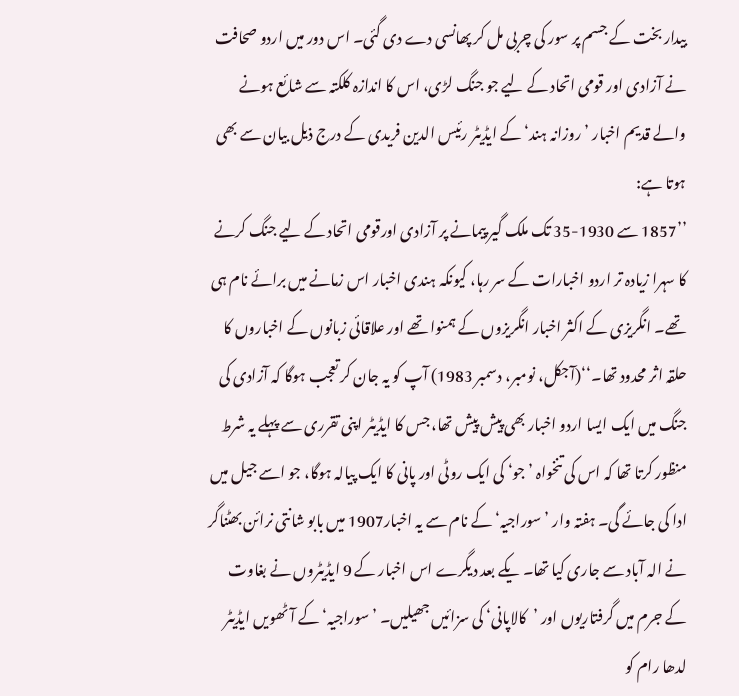بیدار بخت کے جسم پر سور کی چربی مل کر پھانسی دے دی گئی۔ اس دور میں اردو صحافت نے آزادی اور قومی اتحاد کے لیے جو جنگ لڑی، اس کا اندازہ کلکتہ سے شائع ہونے والے قدیم اخبار ’روزانہ ہند‘ کے ایڈیٹر رئیس الدین فریدی کے درج ذیل بیان سے بھی ہوتا ہے:
’’1857 سے 1930-35 تک ملک گیر پیمانے پر آزادی اورقومی اتحاد کے لیے جنگ کرنے کا سہرا زیادہ تر اردو اخبارات کے سر رہا، کیونکہ ہندی اخبار اس زمانے میں برائے نام ہی تھے۔ انگریزی کے اکثر اخبار انگریزوں کے ہمنوا تھے اور علاقائی زبانوں کے اخباروں کا حلقہ اثر محدود تھا۔‘‘(آجکل، نومبر، دسمبر 1983) آپ کو یہ جان کر تعجب ہوگا کہ آزادی کی جنگ میں ایک ایسا اردو اخبار بھی پیش پیش تھا، جس کا ایڈیٹر اپنی تقرری سے پہلے یہ شرط منظور کرتا تھا کہ اس کی تنخواہ ’جو‘ کی ایک روٹی اور پانی کا ایک پیالہ ہوگا، جو اسے جیل میں ادا کی جائے گی۔ ہفتہ وار ’سوراجیہ‘ کے نام سے یہ اخبار1907 میں بابو شانتی نرائن بھٹناگر نے الہ آباد سے جاری کیا تھا۔ یکے بعد دیگرے اس اخبار کے 9 ایڈیٹروں نے بغاوت کے جرم میں گرفتاریوں اور ’کالاپانی‘ کی سزائیں جھیلیں۔ ’سوراجیہ‘ کے آٹھویں ایڈیٹر لدھا رام کو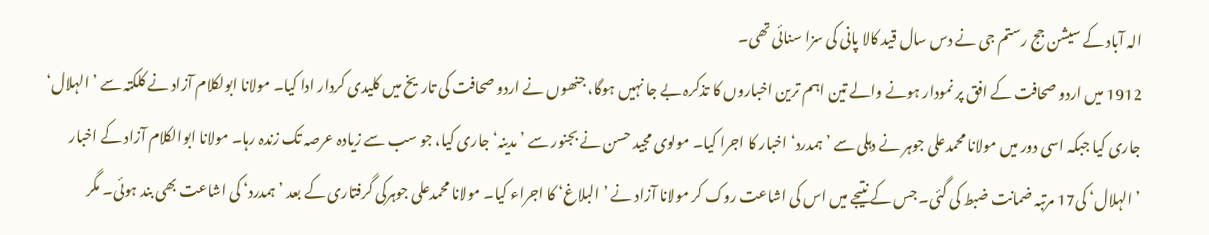الہ آباد کے سیشن جج رستم جی نے دس سال قید کالا پانی کی سزا سنائی تھی۔
1912 میں اردو صحافت کے افق پر نمودار ہونے والے تین اہم ترین اخباروں کا تذکرہ بے جا نہیں ہوگا، جنھوں نے اردو صحافت کی تاریخ میں کلیدی کردار ادا کیا۔ مولانا ابولکلام آزاد نے کلکتہ سے ’الہلال‘ جاری کیا جبکہ اسی دور میں مولانا محمدعلی جوہر نے دہلی سے ’ہمدرد‘ اخبار کا اجرا کیا۔ مولوی مجید حسن نے بجنور سے ’مدینہ‘ جاری کیا، جو سب سے زیادہ عرصہ تک زندہ رہا۔ مولانا ابوالکلام آزاد کے اخبار ’الہلال‘ کی17 مرتبہ ضمانت ضبط کی گئی۔ جس کے نتیجے میں اس کی اشاعت روک کر مولانا آزاد نے ’البلاغ‘ کا اجراء کیا۔ مولانا محمدعلی جوہرکی گرفتاری کے بعد ’ہمدرد‘ کی اشاعت بھی بند ہوئی۔ مگر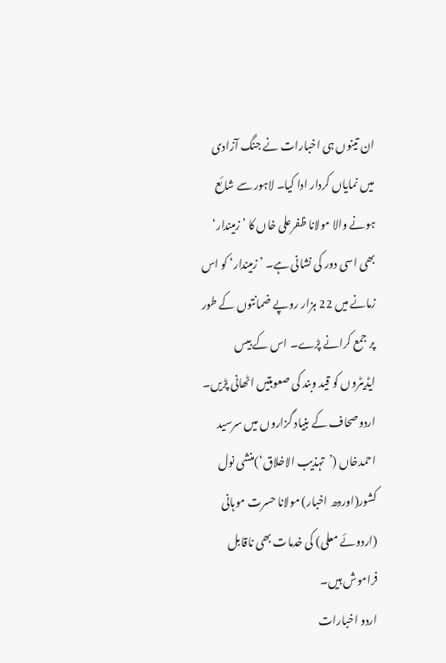ان تینوں ہی اخبارات نے جنگ آزادی میں نمایاں کردار ادا کیا۔ لاہور سے شائع ہونے والا مولانا ظفرعلی خاں کا ’زمیندار‘ بھی اسی دور کی نشانی ہے۔ ’زمیندار‘ کو اس زمانے میں 22 ہزار روپے ضمانتوں کے طور پر جمع کرانے پڑے۔ اس کے بیس ایڈیٹروں کو قید وبند کی صعوبتیں اٹھانی پڑیں۔ اردوصحاف کے بنیاد گزاروں میں سرسید احمدخاں (’تہذیب الاخلاق‘)منشی نول کشور(اوردھ اخبار) مولانا حسرت موہانی (اردوئے معلی) کی خدمات بھی ناقابل فراموش ہیں۔
اردو اخبارات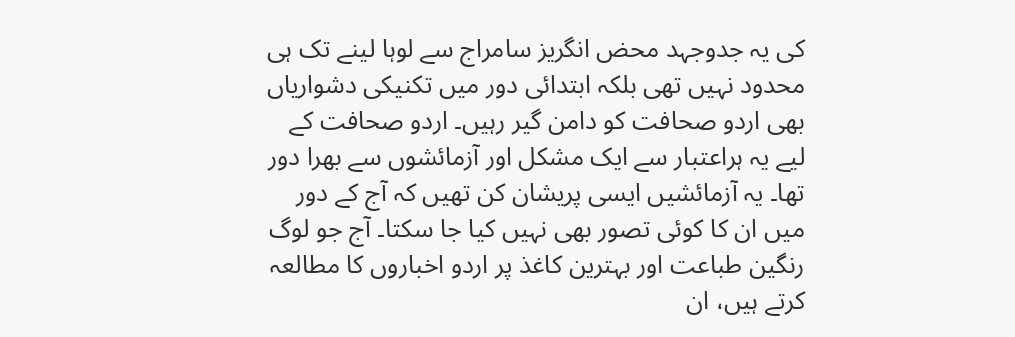کی یہ جدوجہد محض انگریز سامراج سے لوہا لینے تک ہی محدود نہیں تھی بلکہ ابتدائی دور میں تکنیکی دشواریاں بھی اردو صحافت کو دامن گیر رہیں۔ اردو صحافت کے لیے یہ ہراعتبار سے ایک مشکل اور آزمائشوں سے بھرا دور تھا۔ یہ آزمائشیں ایسی پریشان کن تھیں کہ آج کے دور میں ان کا کوئی تصور بھی نہیں کیا جا سکتا۔ آج جو لوگ رنگین طباعت اور بہترین کاغذ پر اردو اخباروں کا مطالعہ کرتے ہیں، ان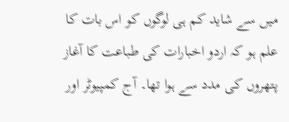میں سے شاید کم ہی لوگوں کو اس بات کا علم ہو کہ اردو اخبارات کی طباعت کا آغاز پتھروں کی مدد سے ہوا تھا۔ آج کمپیوٹر اور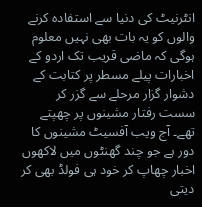انٹرنیٹ کی دنیا سے استفادہ کرنے والوں کو یہ بات بھی نہیں معلوم ہوگی کہ ماضی قریب تک اردو کے اخبارات پیلے مسطر پر کتابت کے دشوار گزار مرحلے سے گزر کر سست رفتار مشینوں پر چھپتے تھے۔ آج ویب آفسیٹ مشینوں کا دور ہے جو چند گھنٹوں میں لاکھوں اخبار چھاپ کر خود ہی فولڈ بھی کر دیتی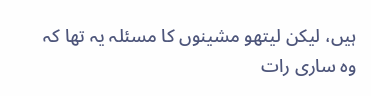ہیں، لیکن لیتھو مشینوں کا مسئلہ یہ تھا کہ وہ ساری رات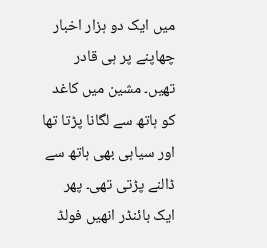میں ایک دو ہزار اخبار چھاپنے پر ہی قادر تھیں۔ مشین میں کاغد کو ہاتھ سے لگانا پڑتا تھا اور سیاہی بھی ہاتھ سے ڈالنے پڑتی تھی۔ پھر ایک بائنڈر انھیں فولڈ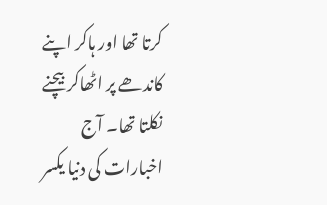کرتا تھا اور ہاکر اپنے کاندھے پر اٹھاکر بیچنے نکلتا تھا۔ آج اخبارات کی دنیا یکسر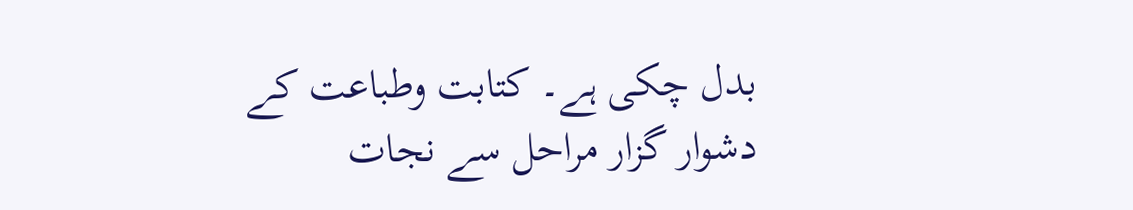بدل چکی ہے۔ کتابت وطباعت کے دشوار گزار مراحل سے نجات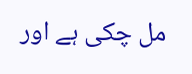مل چکی ہے اور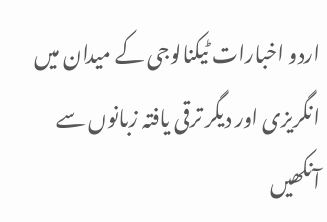اردو اخبارات ٹیکنالوجی کے میدان میں انگریزی اور دیگر ترقی یافتہ زبانوں سے آنکھیں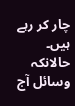چار کر رہے ہیں۔ حالانکہ وسائل آج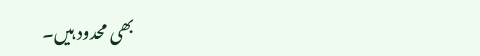بھی محدود ہیں۔